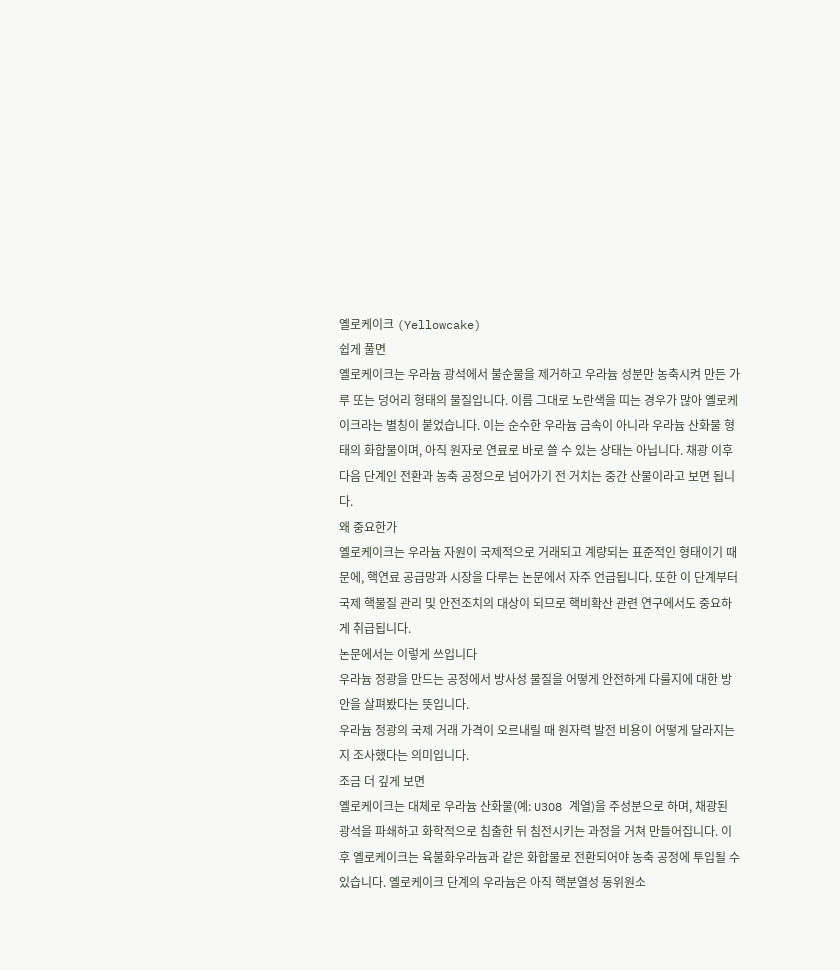옐로케이크 (Yellowcake)
쉽게 풀면
옐로케이크는 우라늄 광석에서 불순물을 제거하고 우라늄 성분만 농축시켜 만든 가루 또는 덩어리 형태의 물질입니다. 이름 그대로 노란색을 띠는 경우가 많아 옐로케이크라는 별칭이 붙었습니다. 이는 순수한 우라늄 금속이 아니라 우라늄 산화물 형태의 화합물이며, 아직 원자로 연료로 바로 쓸 수 있는 상태는 아닙니다. 채광 이후 다음 단계인 전환과 농축 공정으로 넘어가기 전 거치는 중간 산물이라고 보면 됩니다.
왜 중요한가
옐로케이크는 우라늄 자원이 국제적으로 거래되고 계량되는 표준적인 형태이기 때문에, 핵연료 공급망과 시장을 다루는 논문에서 자주 언급됩니다. 또한 이 단계부터 국제 핵물질 관리 및 안전조치의 대상이 되므로 핵비확산 관련 연구에서도 중요하게 취급됩니다.
논문에서는 이렇게 쓰입니다
우라늄 정광을 만드는 공정에서 방사성 물질을 어떻게 안전하게 다룰지에 대한 방안을 살펴봤다는 뜻입니다.
우라늄 정광의 국제 거래 가격이 오르내릴 때 원자력 발전 비용이 어떻게 달라지는지 조사했다는 의미입니다.
조금 더 깊게 보면
옐로케이크는 대체로 우라늄 산화물(예: U3O8 계열)을 주성분으로 하며, 채광된 광석을 파쇄하고 화학적으로 침출한 뒤 침전시키는 과정을 거쳐 만들어집니다. 이후 옐로케이크는 육불화우라늄과 같은 화합물로 전환되어야 농축 공정에 투입될 수 있습니다. 옐로케이크 단계의 우라늄은 아직 핵분열성 동위원소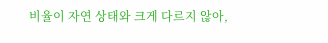비율이 자연 상태와 크게 다르지 않아,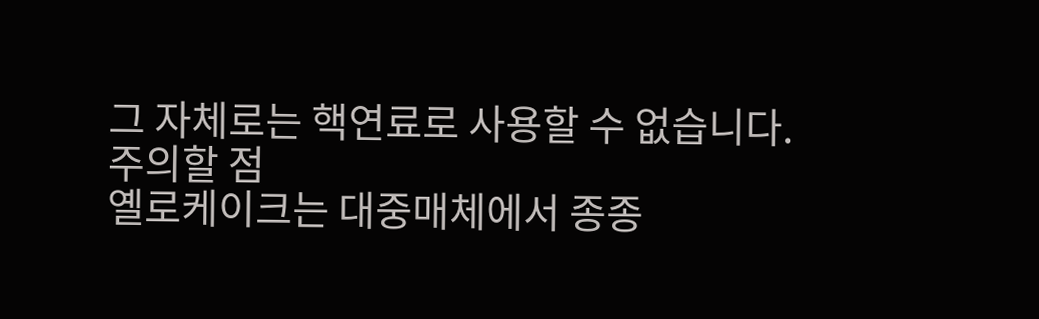그 자체로는 핵연료로 사용할 수 없습니다.
주의할 점
옐로케이크는 대중매체에서 종종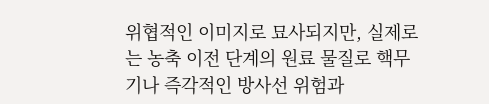위협적인 이미지로 묘사되지만, 실제로는 농축 이전 단계의 원료 물질로 핵무기나 즉각적인 방사선 위험과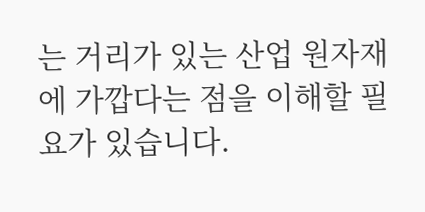는 거리가 있는 산업 원자재에 가깝다는 점을 이해할 필요가 있습니다.